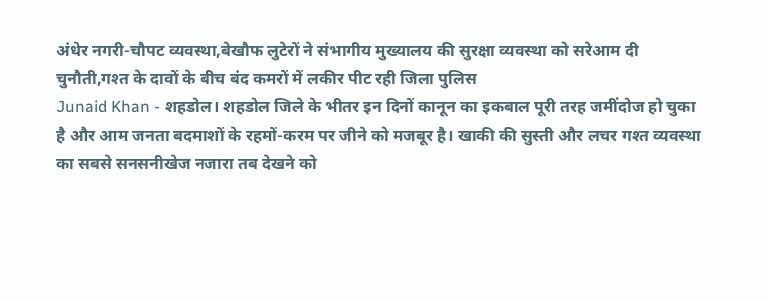अंधेर नगरी-चौपट व्यवस्था,बेखौफ लुटेरों ने संभागीय मुख्यालय की सुरक्षा व्यवस्था को सरेआम दी चुनौती,गश्त के दावों के बीच बंद कमरों में लकीर पीट रही जिला पुलिस
Junaid Khan - शहडोल। शहडोल जिले के भीतर इन दिनों कानून का इकबाल पूरी तरह जमींदोज हो चुका है और आम जनता बदमाशों के रहमों-करम पर जीने को मजबूर है। खाकी की सुस्ती और लचर गश्त व्यवस्था का सबसे सनसनीखेज नजारा तब देखने को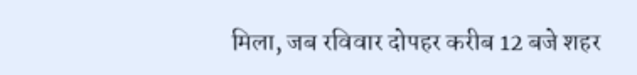मिला, जब रविवार दोपहर करीब 12 बजे शहर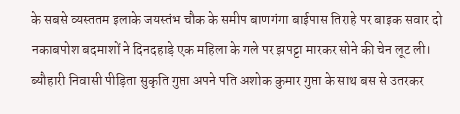के सबसे व्यस्ततम इलाके जयस्तंभ चौक के समीप बाणगंगा बाईपास तिराहे पर बाइक सवार दो नकाबपोश बदमाशों ने दिनदहाड़े एक महिला के गले पर झपट्टा मारकर सोने की चेन लूट ली। ब्यौहारी निवासी पीड़िता सुकृति गुप्ता अपने पति अशोक कुमार गुप्ता के साथ बस से उतरकर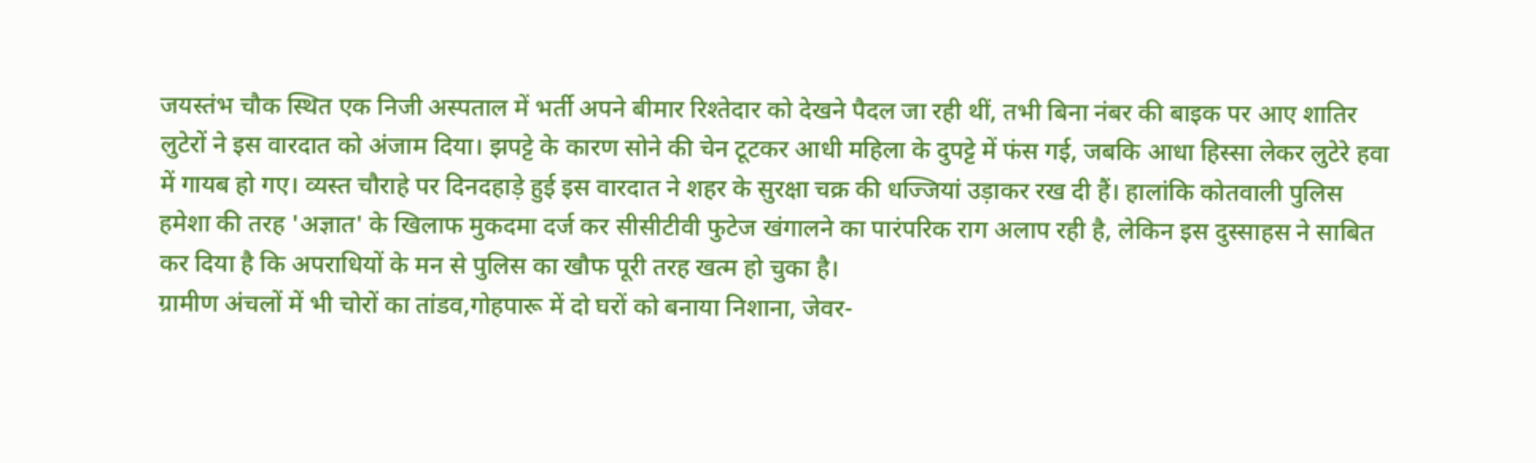जयस्तंभ चौक स्थित एक निजी अस्पताल में भर्ती अपने बीमार रिश्तेदार को देखने पैदल जा रही थीं, तभी बिना नंबर की बाइक पर आए शातिर लुटेरों ने इस वारदात को अंजाम दिया। झपट्टे के कारण सोने की चेन टूटकर आधी महिला के दुपट्टे में फंस गई, जबकि आधा हिस्सा लेकर लुटेरे हवा में गायब हो गए। व्यस्त चौराहे पर दिनदहाड़े हुई इस वारदात ने शहर के सुरक्षा चक्र की धज्जियां उड़ाकर रख दी हैं। हालांकि कोतवाली पुलिस हमेशा की तरह 'अज्ञात' के खिलाफ मुकदमा दर्ज कर सीसीटीवी फुटेज खंगालने का पारंपरिक राग अलाप रही है, लेकिन इस दुस्साहस ने साबित कर दिया है कि अपराधियों के मन से पुलिस का खौफ पूरी तरह खत्म हो चुका है।
ग्रामीण अंचलों में भी चोरों का तांडव,गोहपारू में दो घरों को बनाया निशाना, जेवर-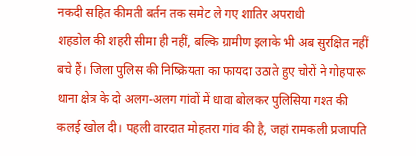नकदी सहित कीमती बर्तन तक समेट ले गए शातिर अपराधी
शहडोल की शहरी सीमा ही नहीं, बल्कि ग्रामीण इलाके भी अब सुरक्षित नहीं बचे हैं। जिला पुलिस की निष्क्रियता का फायदा उठाते हुए चोरों ने गोहपारू थाना क्षेत्र के दो अलग-अलग गांवों में धावा बोलकर पुलिसिया गश्त की कलई खोल दी। पहली वारदात मोहतरा गांव की है, जहां रामकली प्रजापति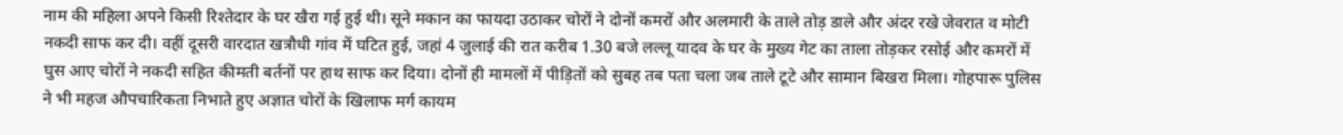नाम की महिला अपने किसी रिश्तेदार के घर खैरा गई हुई थी। सूने मकान का फायदा उठाकर चोरों ने दोनों कमरों और अलमारी के ताले तोड़ डाले और अंदर रखे जेवरात व मोटी नकदी साफ कर दी। वहीं दूसरी वारदात खत्रौधी गांव में घटित हुई, जहां 4 जुलाई की रात करीब 1.30 बजे लल्लू यादव के घर के मुख्य गेट का ताला तोड़कर रसोई और कमरों में घुस आए चोरों ने नकदी सहित कीमती बर्तनों पर हाथ साफ कर दिया। दोनों ही मामलों में पीड़ितों को सुबह तब पता चला जब ताले टूटे और सामान बिखरा मिला। गोहपारू पुलिस ने भी महज औपचारिकता निभाते हुए अज्ञात चोरों के खिलाफ मर्ग कायम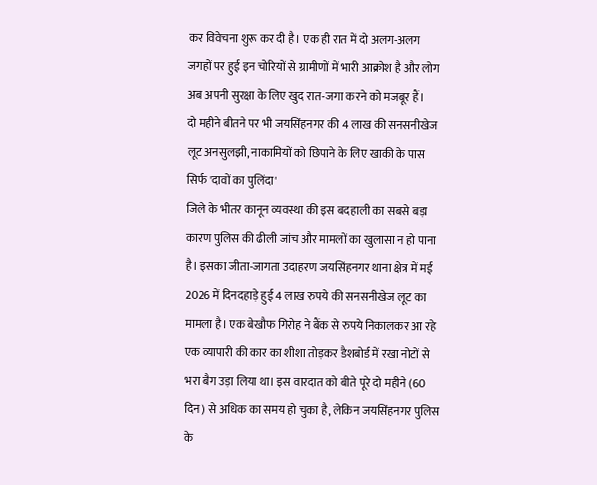कर विवेचना शुरू कर दी है। एक ही रात में दो अलग-अलग जगहों पर हुई इन चोरियों से ग्रामीणों में भारी आक्रोश है और लोग अब अपनी सुरक्षा के लिए खुद रात-जगा करने को मजबूर हैं।
दो महीने बीतने पर भी जयसिंहनगर की 4 लाख की सनसनीखेज लूट अनसुलझी, नाकामियों को छिपाने के लिए खाकी के पास सिर्फ 'दावों का पुलिंदा'
जिले के भीतर कानून व्यवस्था की इस बदहाली का सबसे बड़ा कारण पुलिस की ढीली जांच और मामलों का खुलासा न हो पाना है। इसका जीता-जागता उदाहरण जयसिंहनगर थाना क्षेत्र में मई 2026 में दिनदहाड़े हुई 4 लाख रुपये की सनसनीखेज लूट का मामला है। एक बेखौफ गिरोह ने बैंक से रुपये निकालकर आ रहे एक व्यापारी की कार का शीशा तोड़कर डैशबोर्ड में रखा नोटों से भरा बैग उड़ा लिया था। इस वारदात को बीते पूरे दो महीने (60 दिन) से अधिक का समय हो चुका है, लेकिन जयसिंहनगर पुलिस के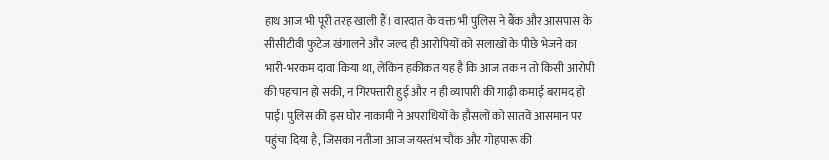हाथ आज भी पूरी तरह खाली हैं। वारदात के वक्त भी पुलिस ने बैंक और आसपास के सीसीटीवी फुटेज खंगालने और जल्द ही आरोपियों को सलाखों के पीछे भेजने का भारी-भरकम दावा किया था, लेकिन हकीकत यह है कि आज तक न तो किसी आरोपी की पहचान हो सकी, न गिरफ्तारी हुई और न ही व्यापारी की गाढ़ी कमाई बरामद हो पाई। पुलिस की इस घोर नाकामी ने अपराधियों के हौसलों को सातवें आसमान पर पहुंचा दिया है, जिसका नतीजा आज जयस्तंभ चौक और गोहपारू की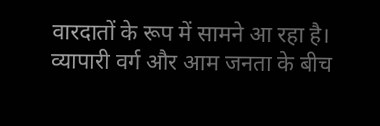वारदातों के रूप में सामने आ रहा है। व्यापारी वर्ग और आम जनता के बीच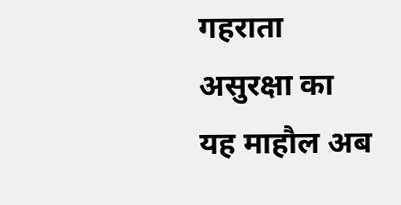गहराता असुरक्षा का यह माहौल अब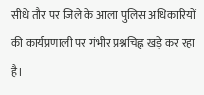सीधे तौर पर जिले के आला पुलिस अधिकारियों की कार्यप्रणाली पर गंभीर प्रश्नचिह्न खड़े कर रहा है।